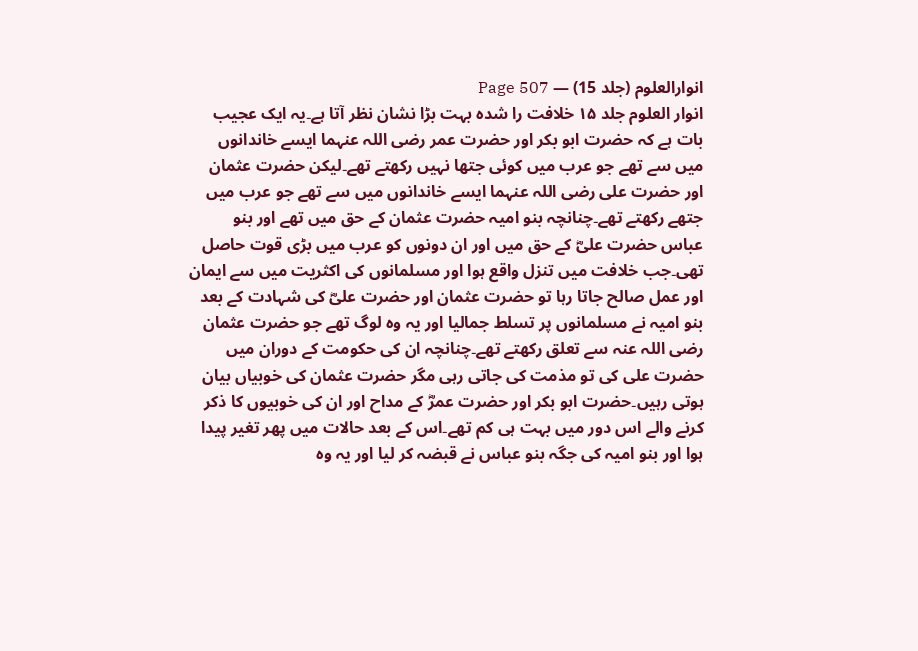انوارالعلوم (جلد 15) — Page 507
انوار العلوم جلد ۱۵ خلافت را شده بہت بڑا نشان نظر آتا ہے۔یہ ایک عجیب بات ہے کہ حضرت ابو بکر اور حضرت عمر رضی اللہ عنہما ایسے خاندانوں میں سے تھے جو عرب میں کوئی جتھا نہیں رکھتے تھے۔لیکن حضرت عثمان اور حضرت علی رضی اللہ عنہما ایسے خاندانوں میں سے تھے جو عرب میں جتھے رکھتے تھے۔چنانچہ بنو امیہ حضرت عثمان کے حق میں تھے اور بنو عباس حضرت علیؓ کے حق میں اور ان دونوں کو عرب میں بڑی قوت حاصل تھی۔جب خلافت میں تنزل واقع ہوا اور مسلمانوں کی اکثریت میں سے ایمان اور عمل صالح جاتا رہا تو حضرت عثمان اور حضرت علیؓ کی شہادت کے بعد بنو امیہ نے مسلمانوں پر تسلط جمالیا اور یہ وہ لوگ تھے جو حضرت عثمان رضی اللہ عنہ سے تعلق رکھتے تھے۔چنانچہ ان کی حکومت کے دوران میں حضرت علی کی تو مذمت کی جاتی رہی مگر حضرت عثمان کی خوبیاں بیان ہوتی رہیں۔حضرت ابو بکر اور حضرت عمرؓ کے مداح اور ان کی خوبیوں کا ذکر کرنے والے اس دور میں بہت ہی کم تھے۔اس کے بعد حالات میں پھر تغیر پیدا ہوا اور بنو امیہ کی جگہ بنو عباس نے قبضہ کر لیا اور یہ وہ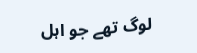لوگ تھے جو اہل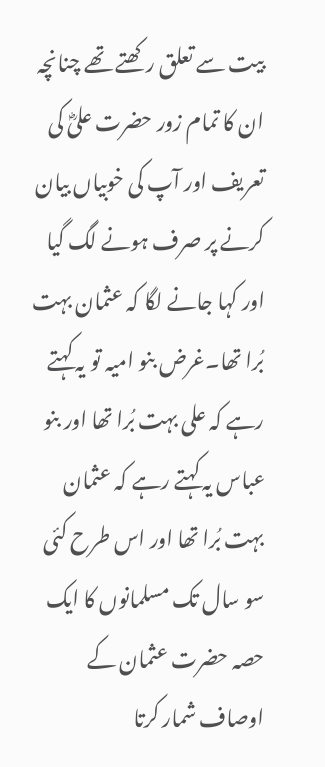بیت سے تعلق رکھتے تھے چنانچہ ان کا تمام زور حضرت علیؓ کی تعریف اور آپ کی خوبیاں بیان کرنے پر صرف ہونے لگ گیا اور کہا جانے لگا کہ عثمان بہت بُرا تھا۔غرض بنو امیہ تو یہ کہتے رہے کہ علی بہت بُرا تھا اور بنو عباس یہ کہتے رہے کہ عثمان بہت بُرا تھا اور اس طرح کئی سو سال تک مسلمانوں کا ایک حصہ حضرت عثمان کے اوصاف شمار کرتا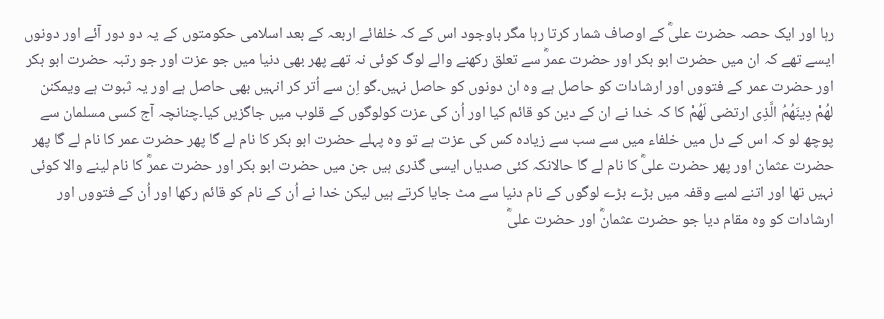رہا اور ایک حصہ حضرت علیؓ کے اوصاف شمار کرتا رہا مگر باوجود اس کے کہ خلفائے اربعہ کے بعد اسلامی حکومتوں کے یہ دو دور آئے اور دونوں ایسے تھے کہ ان میں حضرت ابو بکر اور حضرت عمرؓ سے تعلق رکھنے والے لوگ کوئی نہ تھے پھر بھی دنیا میں جو عزت اور جو رتبہ حضرت ابو بکر اور حضرت عمر کے فتووں اور ارشادات کو حاصل ہے وہ ان دونوں کو حاصل نہیں۔گو اِن سے اُتر کر انہیں بھی حاصل ہے اور یہ ثبوت ہے ويمكنن لهُمْ دِينَهُمُ الَّذِی ارتضى لَهُمْ کا کہ خدا نے ان کے دین کو قائم کیا اور اُن کی عزت کولوگوں کے قلوب میں جاگزیں کیا۔چنانچہ آج کسی مسلمان سے پوچھ لو کہ اس کے دل میں خلفاء میں سے سب سے زیادہ کس کی عزت ہے تو وہ پہلے حضرت ابو بکر کا نام لے گا پھر حضرت عمر کا نام لے گا پھر حضرت عثمان اور پھر حضرت علیؓ کا نام لے گا حالانکہ کئی صدیاں ایسی گذری ہیں جن میں حضرت ابو بکر اور حضرت عمرؓ کا نام لینے والا کوئی نہیں تھا اور اتنے لمبے وقفہ میں بڑے بڑے لوگوں کے نام دنیا سے مٹ جایا کرتے ہیں لیکن خدا نے اُن کے نام کو قائم رکھا اور اُن کے فتووں اور ارشادات کو وہ مقام دیا جو حضرت عثمانؓ اور حضرت علیؓ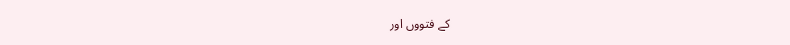کے فتووں اور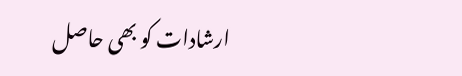ارشادات کو بھی حاصل